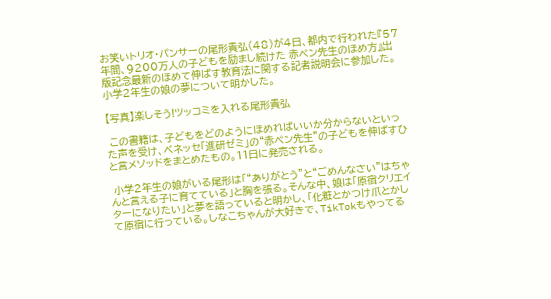お笑いトリオ・パンサーの尾形貴弘(48)が4日、都内で行われた『57年間、9200万人の子どもを励まし続けた 赤ペン先生のほめ方』出版記念最新のほめて伸ばす教育法に関する記者説明会に参加した。小学2年生の娘の夢について明かした。

【写真】楽しそう!ツッコミを入れる尾形貴弘

 この書籍は、子どもをどのようにほめればいいか分からないといった声を受け、ベネッセ「進研ゼミ」の“赤ペン先生”の子どもを伸ばすひと言メソッドをまとめたもの。11日に発売される。

 小学2年生の娘がいる尾形は「“ありがとう”と“ごめんなさい”はちゃんと言える子に育てている」と胸を張る。そんな中、娘は「原宿クリエイターになりたい」と夢を語っていると明かし、「化粧とかつけ爪とかして原宿に行っている。しなこちゃんが大好きで、TikTokもやってる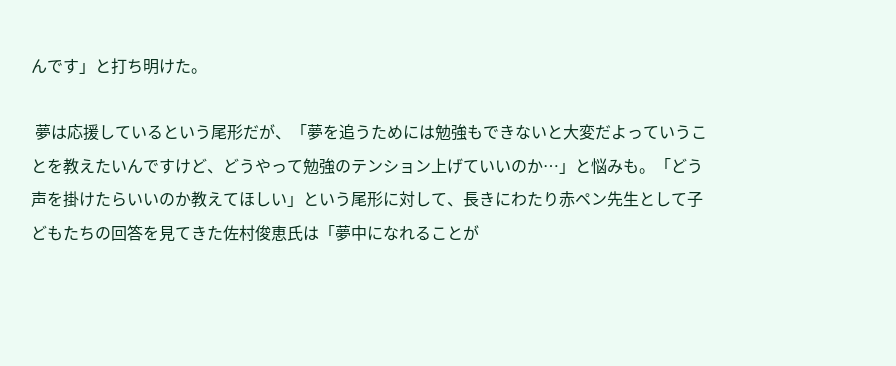んです」と打ち明けた。

 夢は応援しているという尾形だが、「夢を追うためには勉強もできないと大変だよっていうことを教えたいんですけど、どうやって勉強のテンション上げていいのか…」と悩みも。「どう声を掛けたらいいのか教えてほしい」という尾形に対して、長きにわたり赤ペン先生として子どもたちの回答を見てきた佐村俊恵氏は「夢中になれることが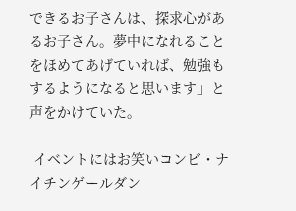できるお子さんは、探求心があるお子さん。夢中になれることをほめてあげていれば、勉強もするようになると思います」と声をかけていた。

 イベントにはお笑いコンビ・ナイチンゲールダン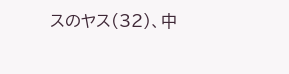スのヤス(32)、中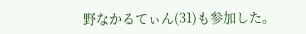野なかるてぃん(31)も参加した。